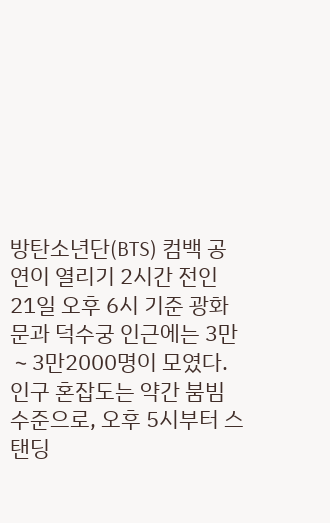방탄소년단(BTS) 컴백 공연이 열리기 2시간 전인 21일 오후 6시 기준 광화문과 덕수궁 인근에는 3만∼3만2000명이 모였다.
인구 혼잡도는 약간 붐빔 수준으로, 오후 5시부터 스탠딩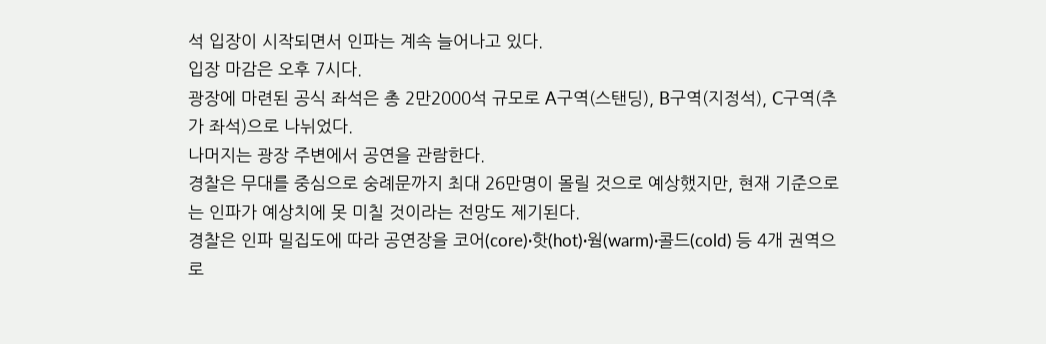석 입장이 시작되면서 인파는 계속 늘어나고 있다.
입장 마감은 오후 7시다.
광장에 마련된 공식 좌석은 총 2만2000석 규모로 A구역(스탠딩), B구역(지정석), C구역(추가 좌석)으로 나뉘었다.
나머지는 광장 주변에서 공연을 관람한다.
경찰은 무대를 중심으로 숭례문까지 최대 26만명이 몰릴 것으로 예상했지만, 현재 기준으로는 인파가 예상치에 못 미칠 것이라는 전망도 제기된다.
경찰은 인파 밀집도에 따라 공연장을 코어(core)·핫(hot)·웜(warm)·콜드(cold) 등 4개 권역으로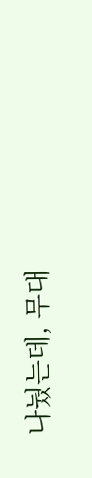나눴는데, 무대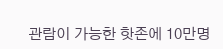관람이 가능한 핫존에 10만명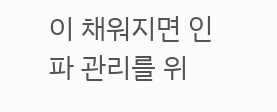이 채워지면 인파 관리를 위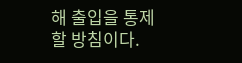해 출입을 통제할 방침이다.